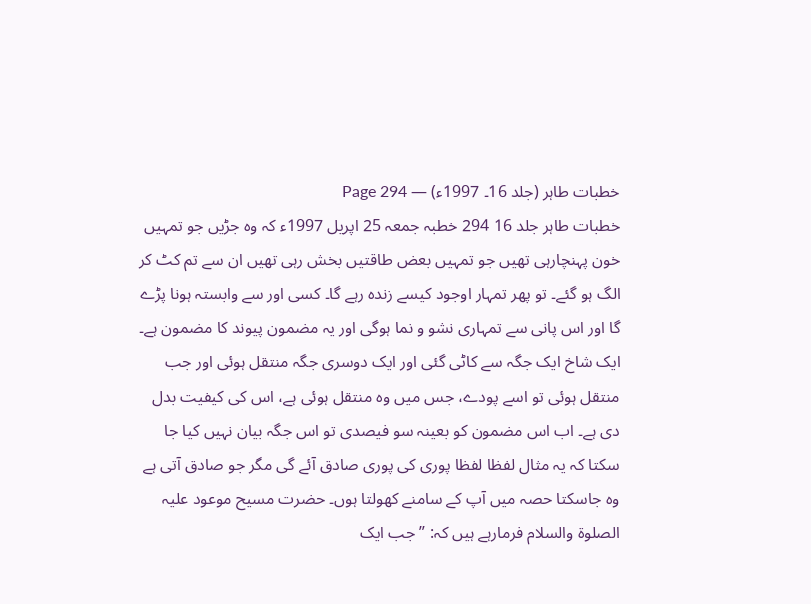خطبات طاہر (جلد 16۔ 1997ء) — Page 294
خطبات طاہر جلد 16 294 خطبہ جمعہ 25 اپریل 1997ء کہ وہ جڑیں جو تمہیں خون پہنچارہی تھیں جو تمہیں بعض طاقتیں بخش رہی تھیں ان سے تم کٹ کر الگ ہو گئے۔ تو پھر تمہار اوجود کیسے زندہ رہے گا۔ کسی اور سے وابستہ ہونا پڑے گا اور اس پانی سے تمہاری نشو و نما ہوگی اور یہ مضمون پیوند کا مضمون ہے۔ ایک شاخ ایک جگہ سے کاٹی گئی اور ایک دوسری جگہ منتقل ہوئی اور جب منتقل ہوئی تو اسے پودے، جس میں وہ منتقل ہوئی ہے، اس کی کیفیت بدل دی ہے۔ اب اس مضمون کو بعینہ سو فیصدی تو اس جگہ بیان نہیں کیا جا سکتا کہ یہ مثال لفظا لفظا پوری کی پوری صادق آئے گی مگر جو صادق آتی ہے وہ جاسکتا حصہ میں آپ کے سامنے کھولتا ہوں۔ حضرت مسیح موعود علیہ الصلوۃ والسلام فرمارہے ہیں کہ: ” جب ایک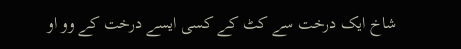شاخ ایک درخت سے کٹ کے کسی ایسے درخت کے وو او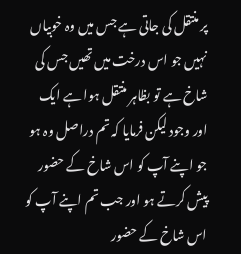پر منتقل کی جاتی ہے جس میں وہ خوبیاں نہیں جو اس درخت میں تھیں جس کی شاخ ہے تو بظاہر منتقل ہوا ہے ایک اور وجود لیکن فرمایا کہ تم دراصل وہ ہو جو اپنے آپ کو اس شاخ کے حضور پیش کرتے ہو اور جب تم اپنے آپ کو اس شاخ کے حضور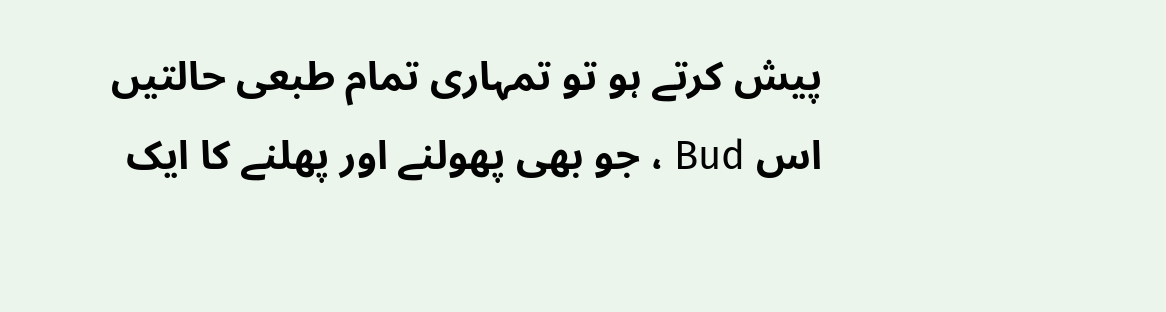پیش کرتے ہو تو تمہاری تمام طبعی حالتیں اس Bud ، جو بھی پھولنے اور پھلنے کا ایک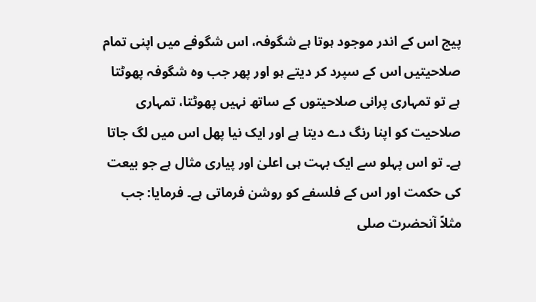پیج اس کے اندر موجود ہوتا ہے شگوفہ، اس شگوفے میں اپنی تمام صلاحیتیں اس کے سپرد کر دیتے ہو اور پھر جب وہ شگوفہ پھوٹتا ہے تو تمہاری پرانی صلاحیتوں کے ساتھ نہیں پھوٹتا، تمہاری صلاحیت کو اپنا رنگ دے دیتا ہے اور ایک نیا پھل اس میں لگ جاتا ہے۔ تو اس پہلو سے ایک بہت ہی اعلیٰ اور پیاری مثال ہے جو بیعت کی حکمت اور اس کے فلسفے کو روشن فرماتی ہے۔ فرمایا: جب مثلاً آنحضرت صلى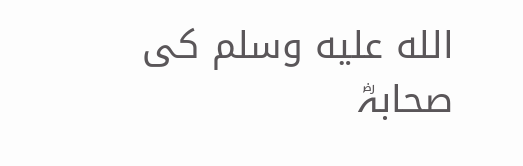الله عليه وسلم کی صحابہؓ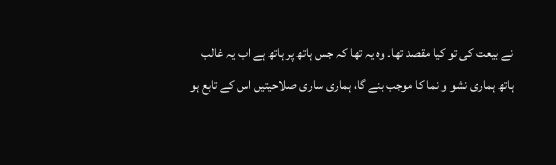نے بیعت کی تو کیا مقصد تھا۔ وہ یہ تھا کہ جس ہاتھ پر ہاتھ ہے اب یہ غالب ہاتھ ہماری نشو و نما کا موجب بنے گا، ہماری ساری صلاحیتیں اس کے تابع ہو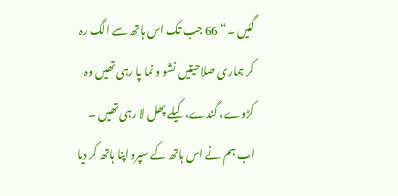گئیں ۔“ 66 جب تک اس ہاتھ سے الگ رہ کر ہماری صلاحیتیں نشو و نما پا رہی تھیں وہ کڑوے، گندے، کیلے پھل لا رہی تھیں ۔ اب ہم نے اس ہاتھ کے سپرد اپنا ہاتھ کر دیا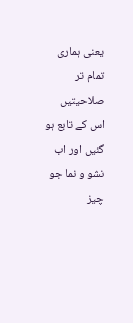یعنی ہماری تمام تر صلاحیتیں اس کے تابع ہو گئیں اور اب نشو و نما جو چیز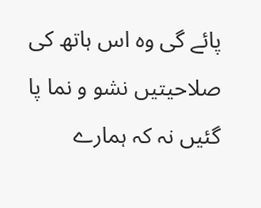پائے گی وہ اس ہاتھ کی صلاحیتیں نشو و نما پا گئیں نہ کہ ہمارے